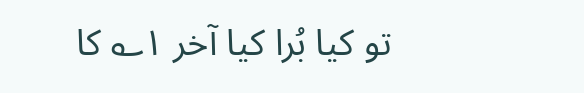تو کیا بُرا کیا آخر ۱؎ کا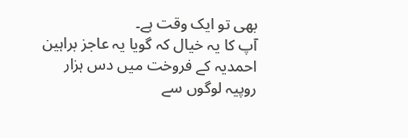بھی تو ایک وقت ہے۔
آپ کا یہ خیال کہ گویا یہ عاجز براہین احمدیہ کے فروخت میں دس ہزار روپیہ لوگوں سے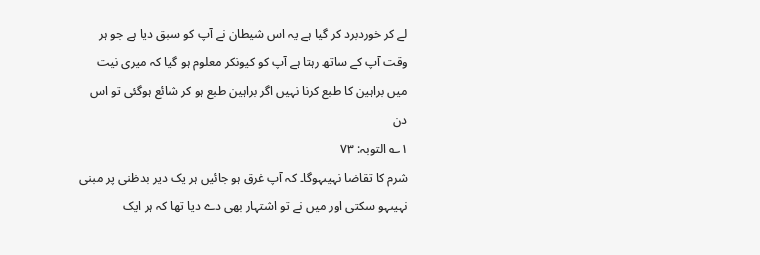لے کر خوردبرد کر گیا ہے یہ اس شیطان نے آپ کو سبق دیا ہے جو ہر وقت آپ کے ساتھ رہتا ہے آپ کو کیونکر معلوم ہو گیا کہ میری نیت میں براہین کا طبع کرنا نہیں اگر براہین طبع ہو کر شائع ہوگئی تو اس دن
۱؎ التوبہ: ۷۳
شرم کا تقاضا نہیںہوگا۔ کہ آپ غرق ہو جائیں ہر یک دیر بدظنی پر مبنی نہیںہو سکتی اور میں نے تو اشتہار بھی دے دیا تھا کہ ہر ایک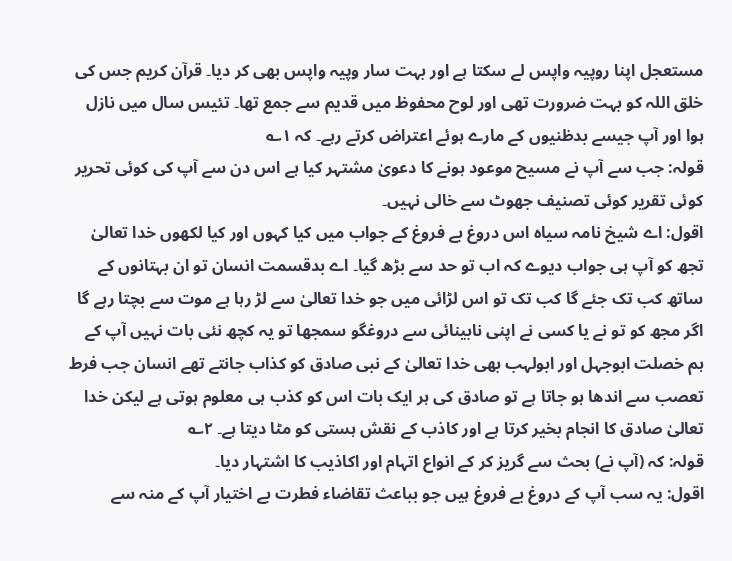مستعجل اپنا روپیہ واپس لے سکتا ہے اور بہت سار وپیہ واپس بھی کر دیا۔ قرآن کریم جس کی خلق اللہ کو بہت ضرورت تھی اور لوح محفوظ میں قدیم سے جمع تھا۔ تئیس سال میں نازل ہوا اور آپ جیسے بدظنیوں کے مارے ہوئے اعتراض کرتے رہے۔ کہ ۱؎
قولہ: جب سے آپ نے مسیح موعود ہونے کا دعویٰ مشتہر کیا ہے اس دن سے آپ کی کوئی تحریر کوئی تقریر کوئی تصنیف جھوٹ سے خالی نہیں۔
اقول: اے شیخ نامہ سیاہ اس دروغ بے فروغ کے جواب میں کیا کہوں اور کیا لکھوں خدا تعالیٰ تجھ کو آپ ہی جواب دیوے کہ اب تو حد سے بڑھ گیا۔ اے بدقسمت انسان تو ان بہتانوں کے ساتھ کب تک جئے گا کب تک تو اس لڑائی میں جو خدا تعالیٰ سے لڑ رہا ہے موت سے بچتا رہے گا اگر مجھ کو تو نے یا کسی نے اپنی نابینائی سے دروغگو سمجھا تو یہ کچھ نئی بات نہیں آپ کے ہم خصلت ابوجہل اور ابولہب بھی خدا تعالیٰ کے نبی صادق کو کذاب جانتے تھے انسان جب فرط تعصب سے اندھا ہو جاتا ہے تو صادق کی ہر ایک بات اس کو کذب ہی معلوم ہوتی ہے لیکن خدا تعالیٰ صادق کا انجام بخیر کرتا ہے اور کاذب کے نقش ہستی کو مٹا دیتا ہے۔ ۲؎
قولہ: کہ (آپ نے) بحث سے گریز کر کے انواع اتہام اور اکاذیب کا اشتہار دیا۔
اقول: یہ سب آپ کے دروغ بے فروغ ہیں جو بباعث تقاضاء فطرت بے اختیار آپ کے منہ سے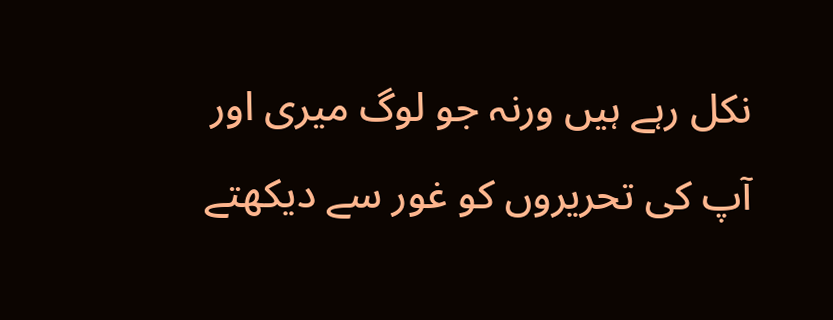نکل رہے ہیں ورنہ جو لوگ میری اور آپ کی تحریروں کو غور سے دیکھتے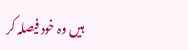ہیں وہ خود فیصلہ کر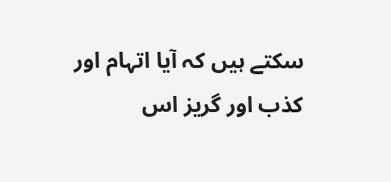سکتے ہیں کہ آیا اتہام اور کذب اور گریز اس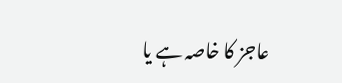عاجز کا خاصہ ہے یا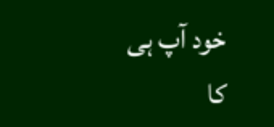خود آپ ہی کا